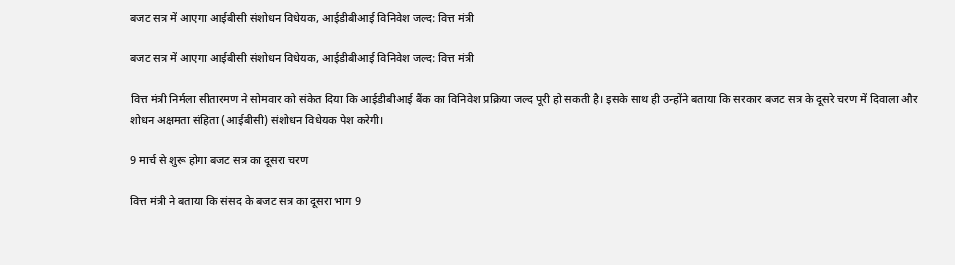बजट सत्र में आएगा आईबीसी संशोधन विधेयक, आईडीबीआई विनिवेश जल्द: वित्त मंत्री

बजट सत्र में आएगा आईबीसी संशोधन विधेयक, आईडीबीआई विनिवेश जल्द: वित्त मंत्री

वित्त मंत्री निर्मला सीतारमण ने सोमवार को संकेत दिया कि आईडीबीआई बैंक का विनिवेश प्रक्रिया जल्द पूरी हो सकती है। इसके साथ ही उन्होंने बताया कि सरकार बजट सत्र के दूसरे चरण में दिवाला और शोधन अक्षमता संहिता (आईबीसी) संशोधन विधेयक पेश करेगी।

9 मार्च से शुरू होगा बजट सत्र का दूसरा चरण

वित्त मंत्री ने बताया कि संसद के बजट सत्र का दूसरा भाग 9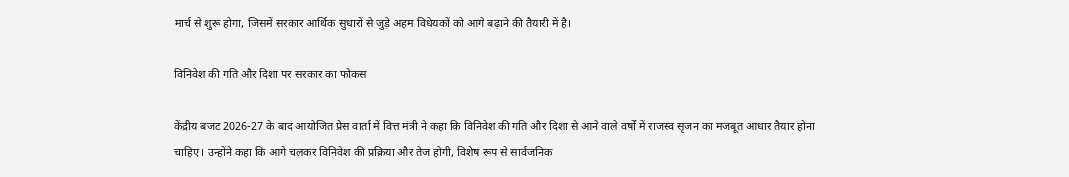मार्च से शुरू होगा, जिसमें सरकार आर्थिक सुधारों से जुड़े अहम विधेयकों को आगे बढ़ाने की तैयारी में है।

विनिवेश की गति और दिशा पर सरकार का फोकस

केंद्रीय बजट 2026-27 के बाद आयोजित प्रेस वार्ता में वित्त मंत्री ने कहा कि विनिवेश की गति और दिशा से आने वाले वर्षों में राजस्व सृजन का मजबूत आधार तैयार होना चाहिए। उन्होंने कहा कि आगे चलकर विनिवेश की प्रक्रिया और तेज होगी, विशेष रूप से सार्वजनिक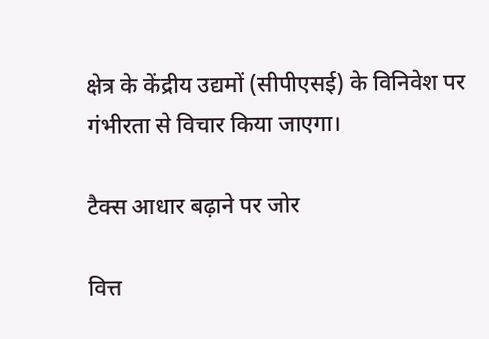क्षेत्र के केंद्रीय उद्यमों (सीपीएसई) के विनिवेश पर गंभीरता से विचार किया जाएगा।

टैक्स आधार बढ़ाने पर जोर

वित्त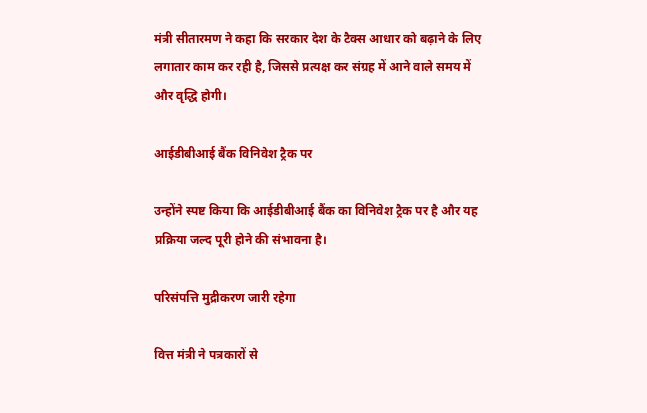मंत्री सीतारमण ने कहा कि सरकार देश के टैक्स आधार को बढ़ाने के लिए लगातार काम कर रही है, जिससे प्रत्यक्ष कर संग्रह में आने वाले समय में और वृद्धि होगी।

आईडीबीआई बैंक विनिवेश ट्रैक पर

उन्होंने स्पष्ट किया कि आईडीबीआई बैंक का विनिवेश ट्रैक पर है और यह प्रक्रिया जल्द पूरी होने की संभावना है।

परिसंपत्ति मुद्रीकरण जारी रहेगा

वित्त मंत्री ने पत्रकारों से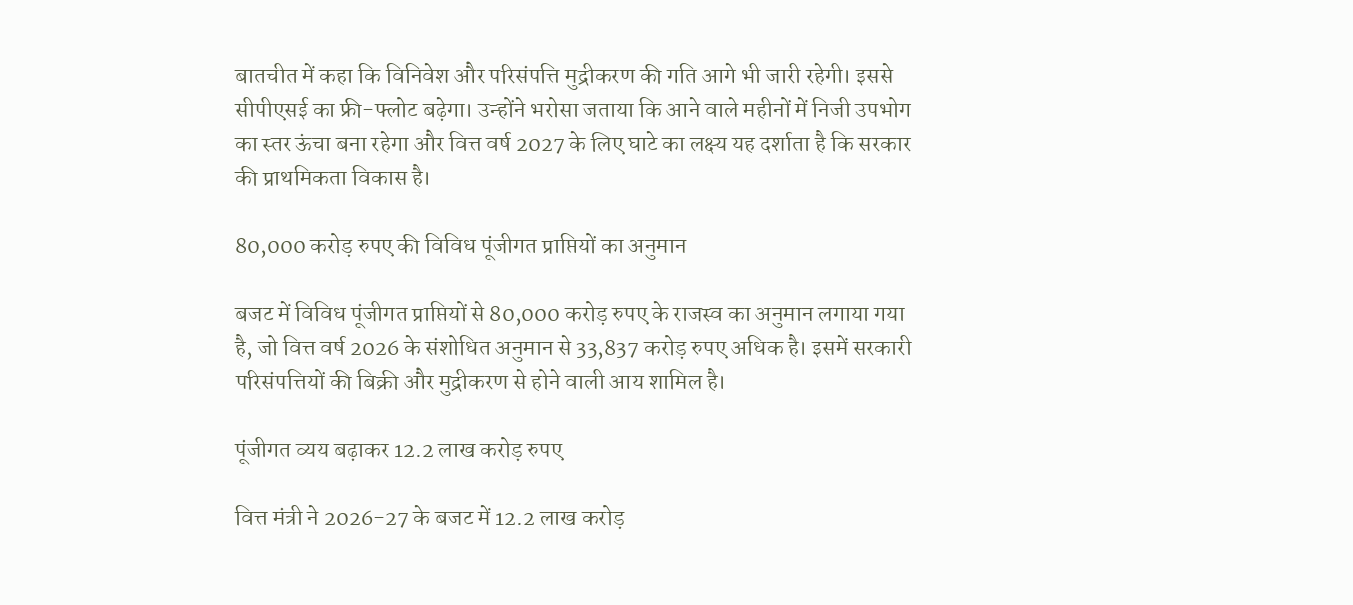बातचीत में कहा कि विनिवेश और परिसंपत्ति मुद्रीकरण की गति आगे भी जारी रहेगी। इससे सीपीएसई का फ्री-फ्लोट बढ़ेगा। उन्होंने भरोसा जताया कि आने वाले महीनों में निजी उपभोग का स्तर ऊंचा बना रहेगा और वित्त वर्ष 2027 के लिए घाटे का लक्ष्य यह दर्शाता है कि सरकार की प्राथमिकता विकास है।

80,000 करोड़ रुपए की विविध पूंजीगत प्राप्तियों का अनुमान

बजट में विविध पूंजीगत प्राप्तियों से 80,000 करोड़ रुपए के राजस्व का अनुमान लगाया गया है, जो वित्त वर्ष 2026 के संशोधित अनुमान से 33,837 करोड़ रुपए अधिक है। इसमें सरकारी परिसंपत्तियों की बिक्री और मुद्रीकरण से होने वाली आय शामिल है।

पूंजीगत व्यय बढ़ाकर 12.2 लाख करोड़ रुपए

वित्त मंत्री ने 2026-27 के बजट में 12.2 लाख करोड़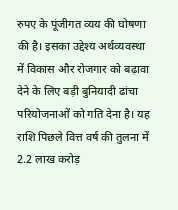रुपए के पूंजीगत व्यय की घोषणा की है। इसका उद्देश्य अर्थव्यवस्था में विकास और रोजगार को बढ़ावा देने के लिए बड़ी बुनियादी ढांचा परियोजनाओं को गति देना है। यह राशि पिछले वित्त वर्ष की तुलना में 2.2 लाख करोड़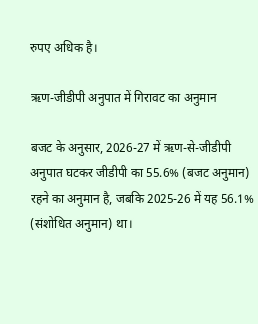रुपए अधिक है।

ऋण-जीडीपी अनुपात में गिरावट का अनुमान

बजट के अनुसार, 2026-27 में ऋण-से-जीडीपी अनुपात घटकर जीडीपी का 55.6% (बजट अनुमान) रहने का अनुमान है, जबकि 2025-26 में यह 56.1% (संशोधित अनुमान) था।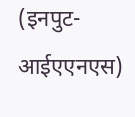(इनपुट-आईएएनएस)